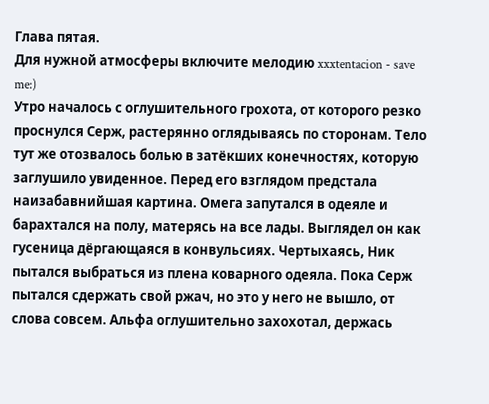Глава пятая.
Для нужной атмосферы включите мелодию xxxtentacion - save me:)
Утро началось с оглушительного грохота, от которого резко проснулся Серж, растерянно оглядываясь по сторонам. Тело тут же отозвалось болью в затёкших конечностях, которую заглушило увиденное. Перед его взглядом предстала наизабавнийшая картина. Омега запутался в одеяле и барахтался на полу, матерясь на все лады. Выглядел он как гусеница дёргающаяся в конвульсиях. Чертыхаясь, Ник пытался выбраться из плена коварного одеяла. Пока Серж пытался сдержать свой ржач, но это у него не вышло, от слова совсем. Альфа оглушительно захохотал, держась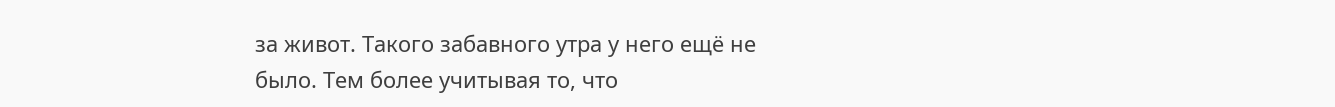за живот. Такого забавного утра у него ещё не было. Тем более учитывая то, что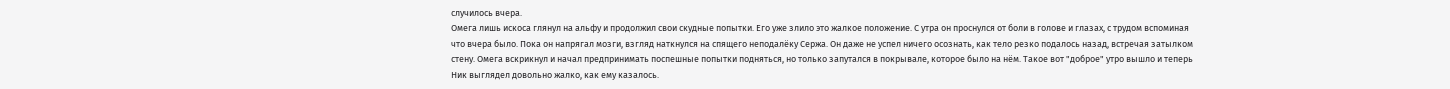случилось вчера.
Омега лишь искоса глянул на альфу и продолжил свои скудные попытки. Его уже злило это жалкое положение. С утра он проснулся от боли в голове и глазах, с трудом вспоминая что вчера было. Пока он напрягал мозги, взгляд наткнулся на спящего неподалёку Сержа. Он даже не успел ничего осознать, как тело резко подалось назад, встречая затылком стену. Омега вскрикнул и начал предпринимать поспешные попытки подняться, но только запутался в покрывале, которое было на нём. Такое вот "доброе" утро вышло и теперь Ник выглядел довольно жалко, как ему казалось.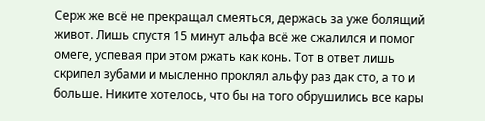Серж же всё не прекращал смеяться, держась за уже болящий живот. Лишь спустя 15 минут альфа всё же сжалился и помог омеге, успевая при этом ржать как конь. Тот в ответ лишь скрипел зубами и мысленно проклял альфу раз дак сто, а то и больше. Никите хотелось, что бы на того обрушились все кары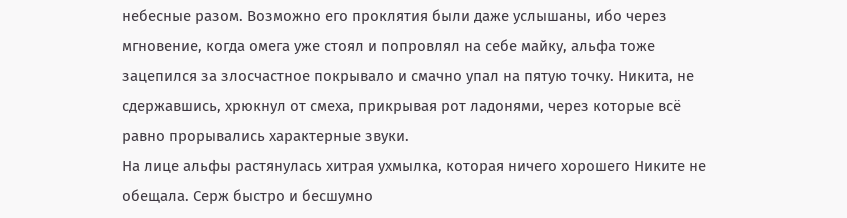небесные разом. Возможно его проклятия были даже услышаны, ибо через мгновение, когда омега уже стоял и попровлял на себе майку, альфа тоже зацепился за злосчастное покрывало и смачно упал на пятую точку. Никита, не сдержавшись, хрюкнул от смеха, прикрывая рот ладонями, через которые всё равно прорывались характерные звуки.
На лице альфы растянулась хитрая ухмылка, которая ничего хорошего Никите не обещала. Серж быстро и бесшумно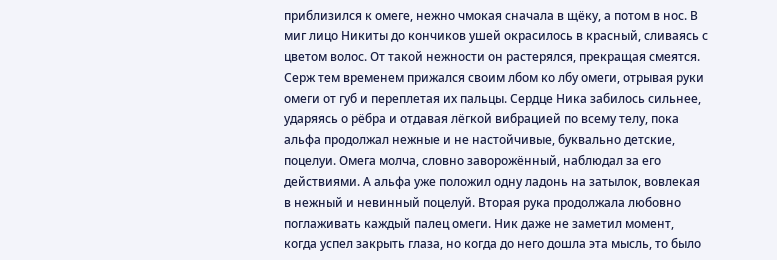приблизился к омеге, нежно чмокая сначала в щёку, а потом в нос. В миг лицо Никиты до кончиков ушей окрасилось в красный, сливаясь с цветом волос. От такой нежности он растерялся, прекращая смеятся. Серж тем временем прижался своим лбом ко лбу омеги, отрывая руки омеги от губ и переплетая их пальцы. Сердце Ника забилось сильнее, ударяясь о рёбра и отдавая лёгкой вибрацией по всему телу, пока альфа продолжал нежные и не настойчивые, буквально детские, поцелуи. Омега молча, словно заворожённый, наблюдал за его действиями. А альфа уже положил одну ладонь на затылок, вовлекая в нежный и невинный поцелуй. Вторая рука продолжала любовно поглаживать каждый палец омеги. Ник даже не заметил момент, когда успел закрыть глаза, но когда до него дошла эта мысль, то было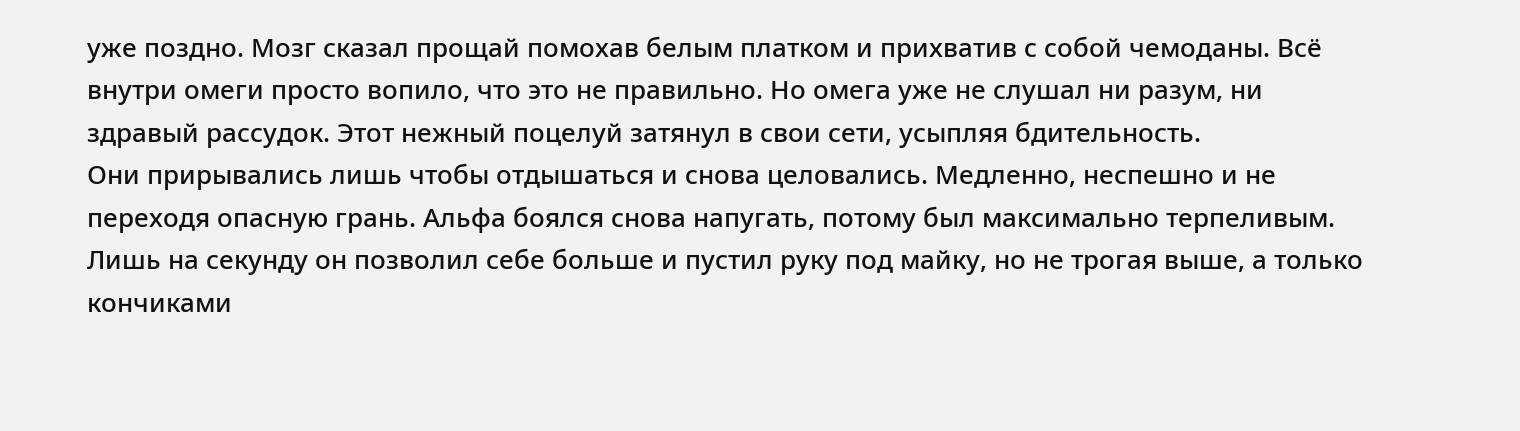уже поздно. Мозг сказал прощай помохав белым платком и прихватив с собой чемоданы. Всё внутри омеги просто вопило, что это не правильно. Но омега уже не слушал ни разум, ни здравый рассудок. Этот нежный поцелуй затянул в свои сети, усыпляя бдительность.
Они прирывались лишь чтобы отдышаться и снова целовались. Медленно, неспешно и не переходя опасную грань. Альфа боялся снова напугать, потому был максимально терпеливым. Лишь на секунду он позволил себе больше и пустил руку под майку, но не трогая выше, а только кончиками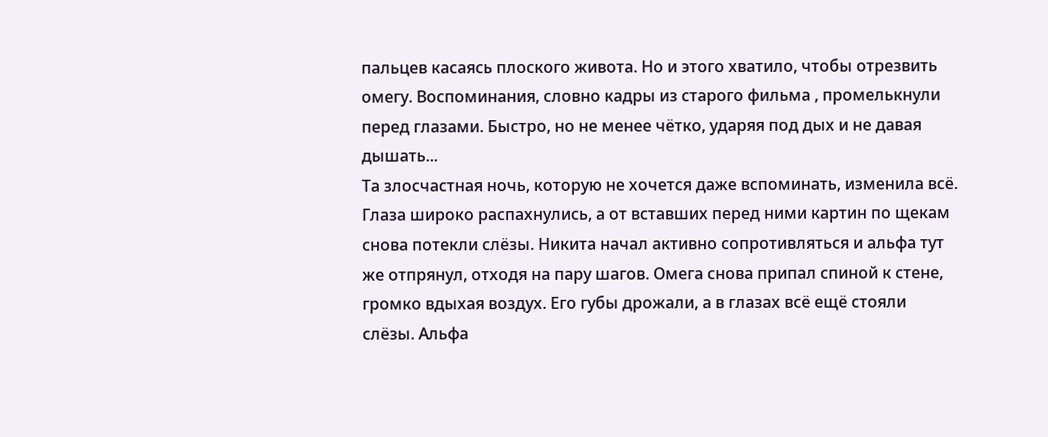пальцев касаясь плоского живота. Но и этого хватило, чтобы отрезвить омегу. Воспоминания, словно кадры из старого фильма , промелькнули перед глазами. Быстро, но не менее чётко, ударяя под дых и не давая дышать...
Та злосчастная ночь, которую не хочется даже вспоминать, изменила всё. Глаза широко распахнулись, а от вставших перед ними картин по щекам снова потекли слёзы. Никита начал активно сопротивляться и альфа тут же отпрянул, отходя на пару шагов. Омега снова припал спиной к стене, громко вдыхая воздух. Его губы дрожали, а в глазах всё ещё стояли слёзы. Альфа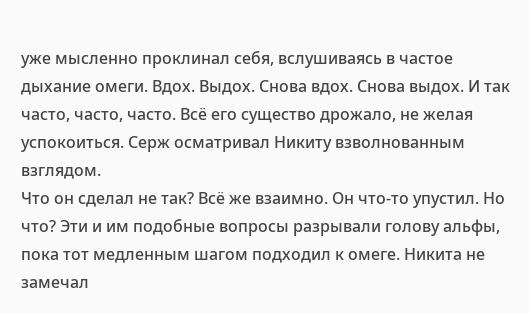уже мысленно проклинал себя, вслушиваясь в частое дыхание омеги. Вдох. Выдох. Снова вдох. Снова выдох. И так часто, часто, часто. Всё его существо дрожало, не желая успокоиться. Серж осматривал Никиту взволнованным взглядом.
Что он сделал не так? Всё же взаимно. Он что-то упустил. Но что? Эти и им подобные вопросы разрывали голову альфы, пока тот медленным шагом подходил к омеге. Никита не замечал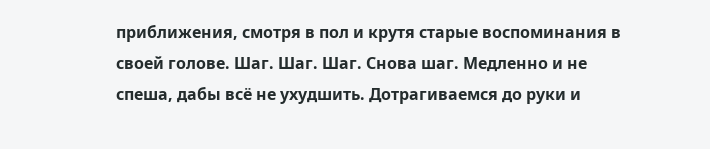приближения, смотря в пол и крутя старые воспоминания в своей голове. Шаг. Шаг. Шаг. Снова шаг. Медленно и не спеша, дабы всё не ухудшить. Дотрагиваемся до руки и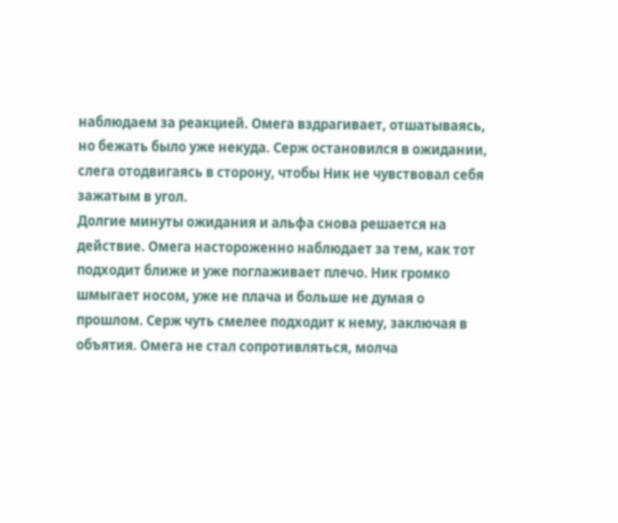наблюдаем за реакцией. Омега вздрагивает, отшатываясь, но бежать было уже некуда. Серж остановился в ожидании, слега отодвигаясь в сторону, чтобы Ник не чувствовал себя зажатым в угол.
Долгие минуты ожидания и альфа снова решается на действие. Омега настороженно наблюдает за тем, как тот подходит ближе и уже поглаживает плечо. Ник громко шмыгает носом, уже не плача и больше не думая о прошлом. Серж чуть смелее подходит к нему, заключая в объятия. Омега не стал сопротивляться, молча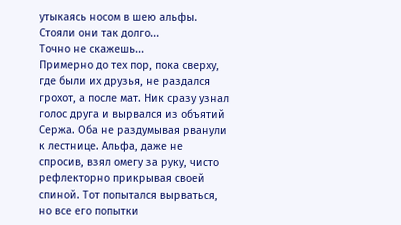утыкаясь носом в шею альфы.
Стояли они так долго...
Точно не скажешь...
Примерно до тех пор, пока сверху, где были их друзья, не раздался грохот, а после мат. Ник сразу узнал голос друга и вырвался из объятий Сержа. Оба не раздумывая рванули к лестнице. Альфа, даже не спросив, взял омегу за руку, чисто рефлекторно прикрывая своей спиной. Тот попытался вырваться, но все его попытки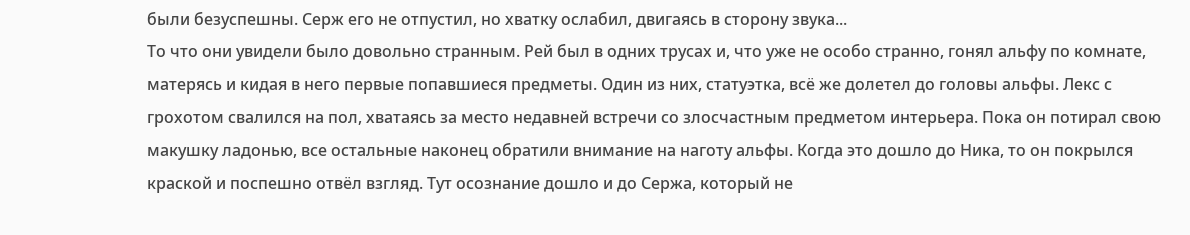были безуспешны. Серж его не отпустил, но хватку ослабил, двигаясь в сторону звука...
То что они увидели было довольно странным. Рей был в одних трусах и, что уже не особо странно, гонял альфу по комнате, матерясь и кидая в него первые попавшиеся предметы. Один из них, статуэтка, всё же долетел до головы альфы. Лекс с грохотом свалился на пол, хватаясь за место недавней встречи со злосчастным предметом интерьера. Пока он потирал свою макушку ладонью, все остальные наконец обратили внимание на наготу альфы. Когда это дошло до Ника, то он покрылся краской и поспешно отвёл взгляд. Тут осознание дошло и до Сержа, который не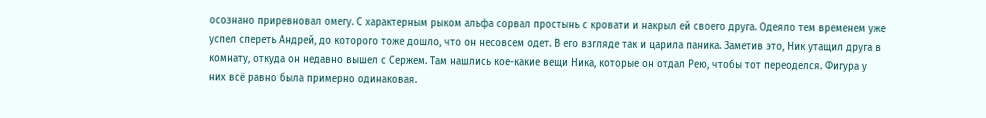осознано приревновал омегу. С характерным рыком альфа сорвал простынь с кровати и накрыл ей своего друга. Одеяло тем временем уже успел спереть Андрей, до которого тоже дошло, что он несовсем одет. В его взгляде так и царила паника. Заметив это, Ник утащил друга в комнату, откуда он недавно вышел с Сержем. Там нашлись кое-какие вещи Ника, которые он отдал Рею, чтобы тот переоделся. Фигура у них всё равно была примерно одинаковая.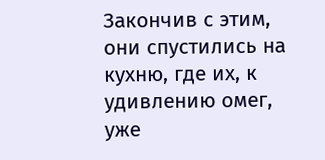Закончив с этим, они спустились на кухню, где их, к удивлению омег, уже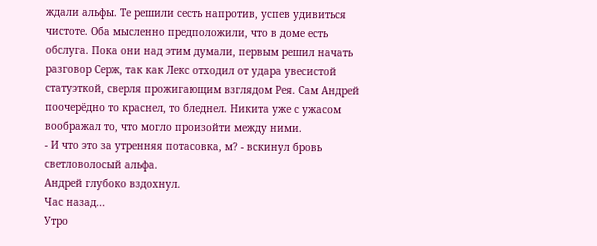ждали альфы. Те решили сесть напротив, успев удивиться чистоте. Оба мысленно предположили, что в доме есть обслуга. Пока они над этим думали, первым решил начать разговор Серж, так как Лекс отходил от удара увесистой статуэткой, сверля прожигающим взглядом Рея. Сам Андрей поочерёдно то краснел, то бледнел. Никита уже с ужасом воображал то, что могло произойти между ними.
- И что это за утренняя потасовка, м? - вскинул бровь светловолосый альфа.
Андрей глубоко вздохнул.
Час назад...
Утро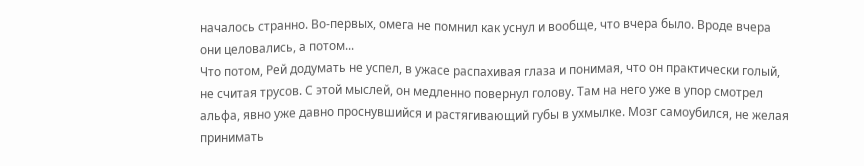началось странно. Во-первых, омега не помнил как уснул и вообще, что вчера было. Вроде вчера они целовались, а потом...
Что потом, Рей додумать не успел, в ужасе распахивая глаза и понимая, что он практически голый, не считая трусов. С этой мыслей, он медленно повернул голову. Там на него уже в упор смотрел альфа, явно уже давно проснувшийся и растягивающий губы в ухмылке. Мозг самоубился, не желая принимать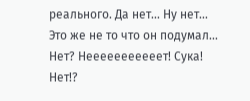реального. Да нет... Ну нет... Это же не то что он подумал... Нет? Нееееееееееет! Сука! Нет!?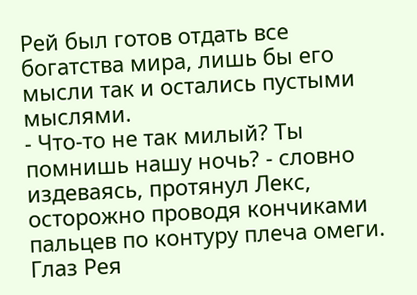Рей был готов отдать все богатства мира, лишь бы его мысли так и остались пустыми мыслями.
- Что-то не так милый? Ты помнишь нашу ночь? - словно издеваясь, протянул Лекс, осторожно проводя кончиками пальцев по контуру плеча омеги.
Глаз Рея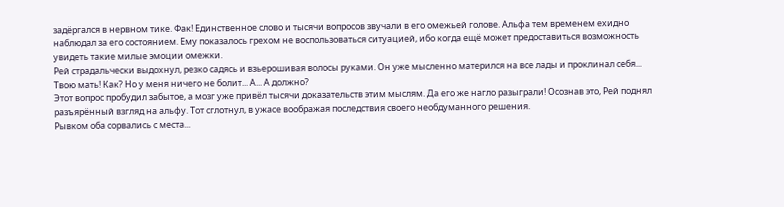задёргался в нервном тике. Фак! Единственное слово и тысячи вопросов звучали в его омежьей голове. Альфа тем временем ехидно наблюдал за его состоянием. Ему показалось грехом не воспользоваться ситуацией, ибо когда ещё может предоставиться возможность увидеть такие милые эмоции омежки.
Рей страдальчески выдохнул, резко садясь и взьерошивая волосы руками. Он уже мысленно матерился на все лады и проклинал себя...
Твою мать! Как? Но у меня ничего не болит... А... А должно?
Этот вопрос пробудил забытое, а мозг уже привёл тысячи доказательств этим мыслям. Да его же нагло разыграли! Осознав это, Рей поднял разъярённый взгляд на альфу. Тот сглотнул, в ужасе воображая последствия своего необдуманного решения.
Рывком оба сорвались с места...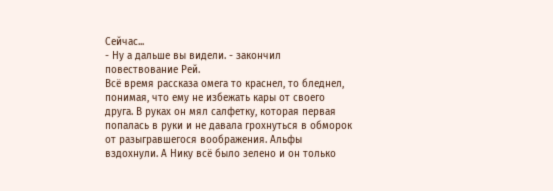Сейчас...
- Ну а дальше вы видели. - закончил повествование Рей.
Всё время рассказа омега то краснел, то бледнел, понимая, что ему не избежать кары от своего друга. В руках он мял салфетку, которая первая попалась в руки и не давала грохнуться в обморок от разыгравшегося воображения. Альфы вздохнули. А Нику всё было зелено и он только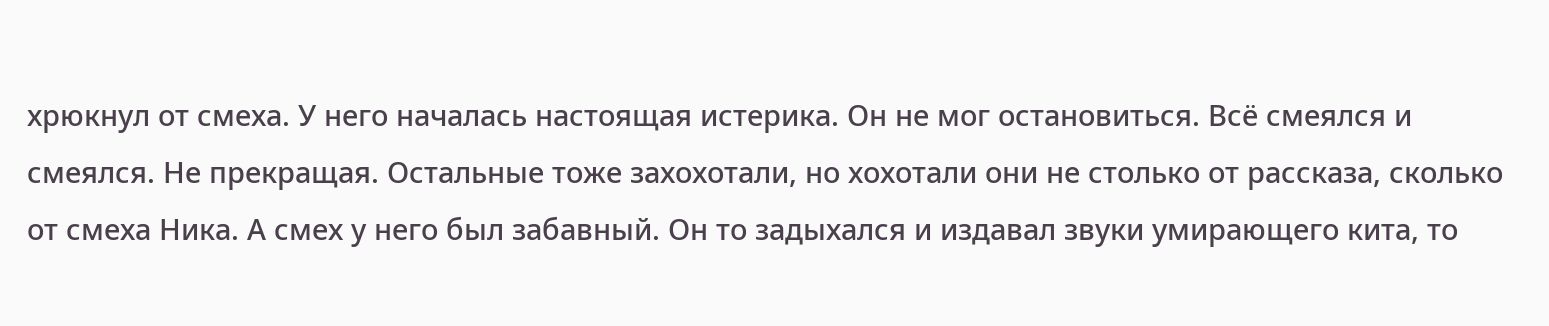хрюкнул от смеха. У него началась настоящая истерика. Он не мог остановиться. Всё смеялся и смеялся. Не прекращая. Остальные тоже захохотали, но хохотали они не столько от рассказа, сколько от смеха Ника. А смех у него был забавный. Он то задыхался и издавал звуки умирающего кита, то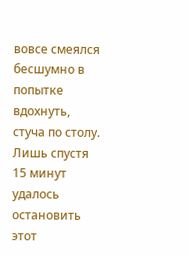вовсе смеялся бесшумно в попытке вдохнуть, стуча по столу. Лишь спустя 15 минут удалось остановить этот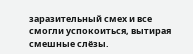заразительный смех и все смогли успокоиться, вытирая смешные слёзы.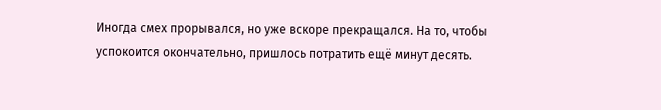Иногда смех прорывался, но уже вскоре прекращался. На то, чтобы успокоится окончательно, пришлось потратить ещё минут десять.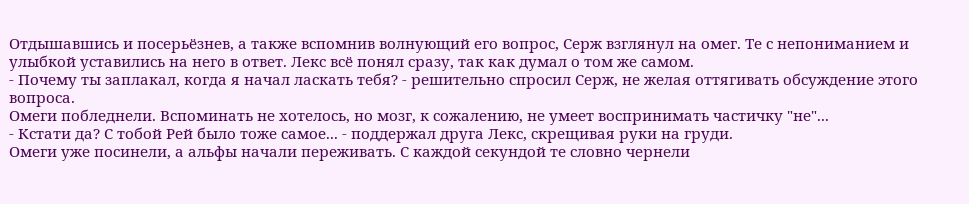Отдышавшись и посерьёзнев, а также вспомнив волнующий его вопрос, Серж взглянул на омег. Те с непониманием и улыбкой уставились на него в ответ. Лекс всё понял сразу, так как думал о том же самом.
- Почему ты заплакал, когда я начал ласкать тебя? - решительно спросил Серж, не желая оттягивать обсуждение этого вопроса.
Омеги побледнели. Вспоминать не хотелось, но мозг, к сожалению, не умеет воспринимать частичку "не"...
- Кстати да? С тобой Рей было тоже самое... - поддержал друга Лекс, скрещивая руки на груди.
Омеги уже посинели, а альфы начали переживать. С каждой секундой те словно чернели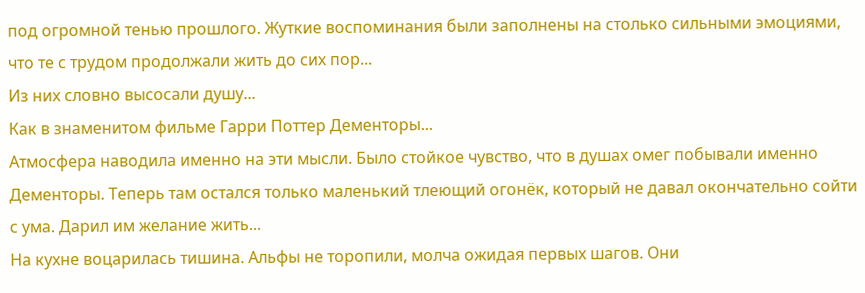под огромной тенью прошлого. Жуткие воспоминания были заполнены на столько сильными эмоциями, что те с трудом продолжали жить до сих пор...
Из них словно высосали душу...
Как в знаменитом фильме Гарри Поттер Дементоры...
Атмосфера наводила именно на эти мысли. Было стойкое чувство, что в душах омег побывали именно Дементоры. Теперь там остался только маленький тлеющий огонёк, который не давал окончательно сойти с ума. Дарил им желание жить...
На кухне воцарилась тишина. Альфы не торопили, молча ожидая первых шагов. Они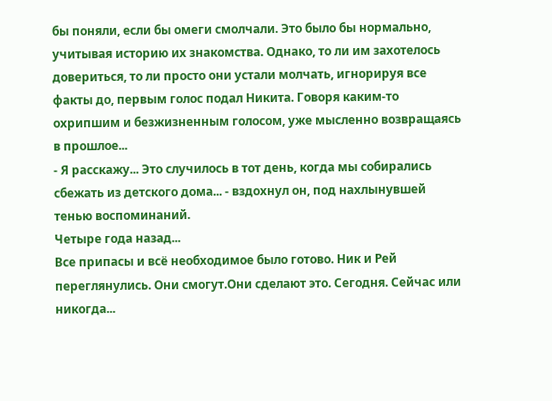бы поняли, если бы омеги смолчали. Это было бы нормально, учитывая историю их знакомства. Однако, то ли им захотелось довериться, то ли просто они устали молчать, игнорируя все факты до, первым голос подал Никита. Говоря каким-то охрипшим и безжизненным голосом, уже мысленно возвращаясь в прошлое...
- Я расскажу... Это случилось в тот день, когда мы собирались сбежать из детского дома... - вздохнул он, под нахлынувшей тенью воспоминаний.
Четыре года назад...
Все припасы и всё необходимое было готово. Ник и Рей переглянулись. Они смогут.Они сделают это. Сегодня. Сейчас или никогда...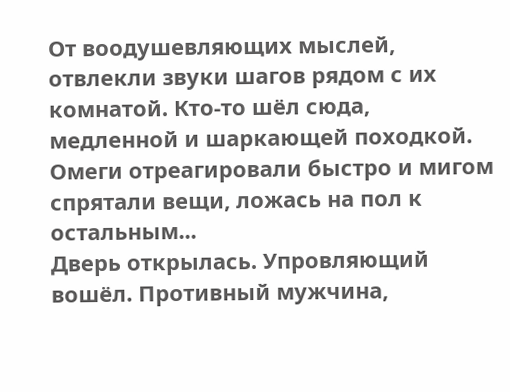От воодушевляющих мыслей, отвлекли звуки шагов рядом с их комнатой. Кто-то шёл сюда, медленной и шаркающей походкой. Омеги отреагировали быстро и мигом спрятали вещи, ложась на пол к остальным...
Дверь открылась. Упровляющий вошёл. Противный мужчина,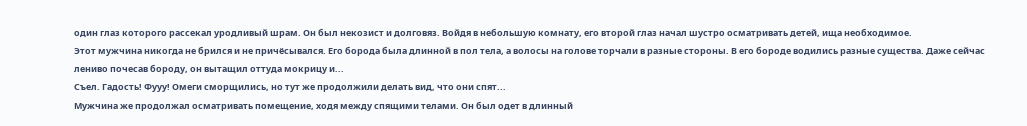один глаз которого рассекал уродливый шрам. Он был некозист и долговяз. Войдя в небольшую комнату, его второй глаз начал шустро осматривать детей, ища необходимое.
Этот мужчина никогда не брился и не причёсывался. Его борода была длинной в пол тела, а волосы на голове торчали в разные стороны. В его бороде водились разные существа. Даже сейчас лениво почесав бороду, он вытащил оттуда мокрицу и...
Съел. Гадость! Фууу! Омеги сморщились, но тут же продолжили делать вид, что они спят...
Мужчина же продолжал осматривать помещение, ходя между спящими телами. Он был одет в длинный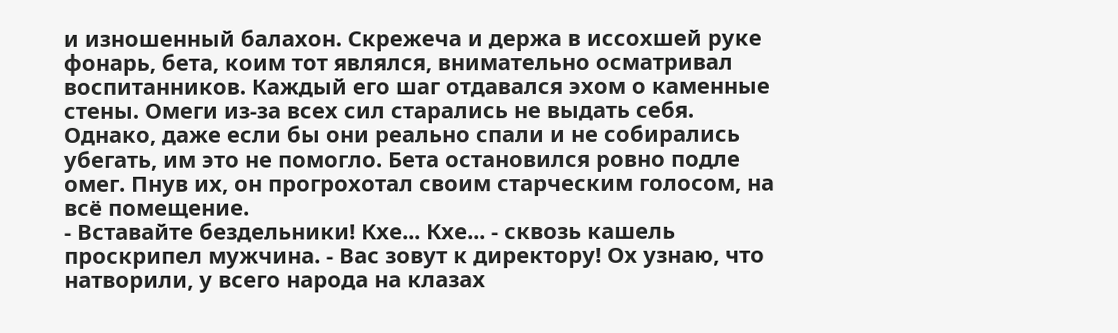и изношенный балахон. Скрежеча и держа в иссохшей руке фонарь, бета, коим тот являлся, внимательно осматривал воспитанников. Каждый его шаг отдавался эхом о каменные стены. Омеги из-за всех сил старались не выдать себя. Однако, даже если бы они реально спали и не собирались убегать, им это не помогло. Бета остановился ровно подле омег. Пнув их, он прогрохотал своим старческим голосом, на всё помещение.
- Вставайте бездельники! Кхе... Кхе... - сквозь кашель проскрипел мужчина. - Вас зовут к директору! Ох узнаю, что натворили, у всего народа на клазах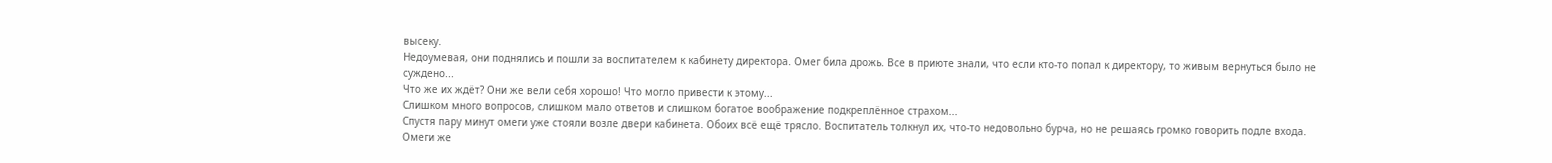высеку.
Недоумевая, они поднялись и пошли за воспитателем к кабинету директора. Омег била дрожь. Все в приюте знали, что если кто-то попал к директору, то живым вернуться было не суждено...
Что же их ждёт? Они же вели себя хорошо! Что могло привести к этому...
Слишком много вопросов, слишком мало ответов и слишком богатое воображение подкреплённое страхом...
Спустя пару минут омеги уже стояли возле двери кабинета. Обоих всё ещё трясло. Воспитатель толкнул их, что-то недовольно бурча, но не решаясь громко говорить подле входа. Омеги же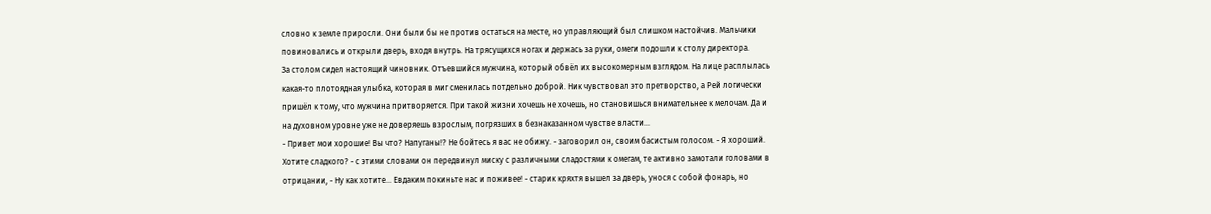словно к земле приросли. Они были бы не против остаться на месте, но управляющий был слишком настойчив. Мальчики повиновались и открыли дверь, входя внутрь. На трясущихся ногах и держась за руки, омеги подошли к столу директора.
За столом сидел настоящий чиновник. Отъевшийся мужчина, который обвёл их высокомерным взглядом. На лице расплылась какая-то плотоядная улыбка, которая в миг сменилась потдельно доброй. Ник чувствовал это претворство, а Рей логически пришёл к тому, что мужчина притворяется. При такой жизни хочешь не хочешь, но становишься внимательнее к мелочам. Да и на духовном уровне уже не доверяешь взрослым, погрязших в безнаказанном чувстве власти...
- Привет мои хорошие! Вы что? Напуганы!? Не бойтесь я вас не обижу. - заговорил он, своим басистым голосом. - Я хороший. Хотите сладкого? - с этими словами он передвинул миску с различными сладостями к омегам, те активно замотали головами в отрицании, - Ну как хотите... Евдаким покиньте нас и поживее! - старик кряхтя вышел за дверь, унося с собой фонарь, но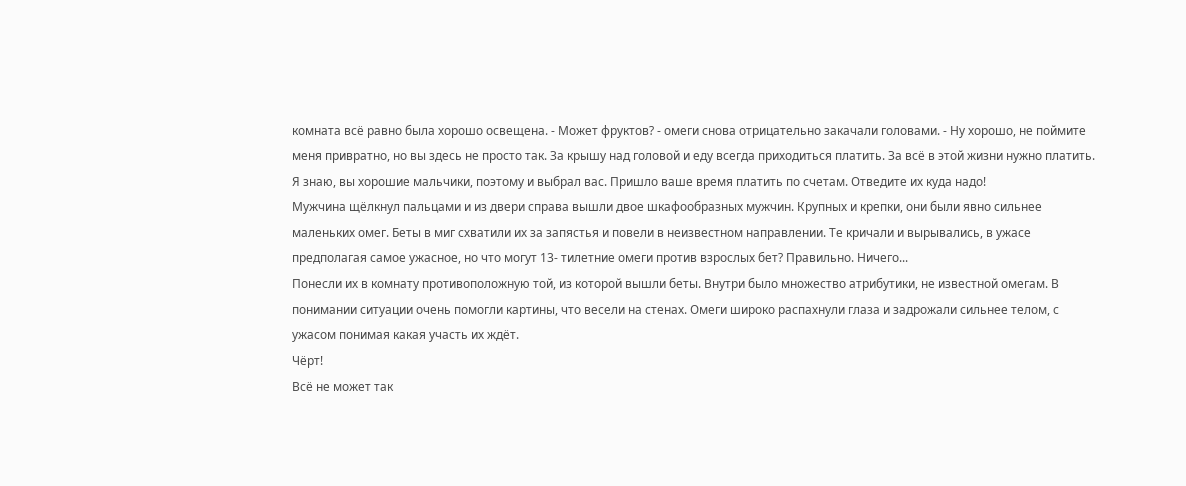комната всё равно была хорошо освещена. - Может фруктов? - омеги снова отрицательно закачали головами. - Ну хорошо, не поймите меня привратно, но вы здесь не просто так. За крышу над головой и еду всегда приходиться платить. За всё в этой жизни нужно платить. Я знаю, вы хорошие мальчики, поэтому и выбрал вас. Пришло ваше время платить по счетам. Отведите их куда надо!
Мужчина щёлкнул пальцами и из двери справа вышли двое шкафообразных мужчин. Крупных и крепки, они были явно сильнее маленьких омег. Беты в миг схватили их за запястья и повели в неизвестном направлении. Те кричали и вырывались, в ужасе предполагая самое ужасное, но что могут 13- тилетние омеги против взрослых бет? Правильно. Ничего...
Понесли их в комнату противоположную той, из которой вышли беты. Внутри было множество атрибутики, не известной омегам. В понимании ситуации очень помогли картины, что весели на стенах. Омеги широко распахнули глаза и задрожали сильнее телом, с ужасом понимая какая участь их ждёт.
Чёрт!
Всё не может так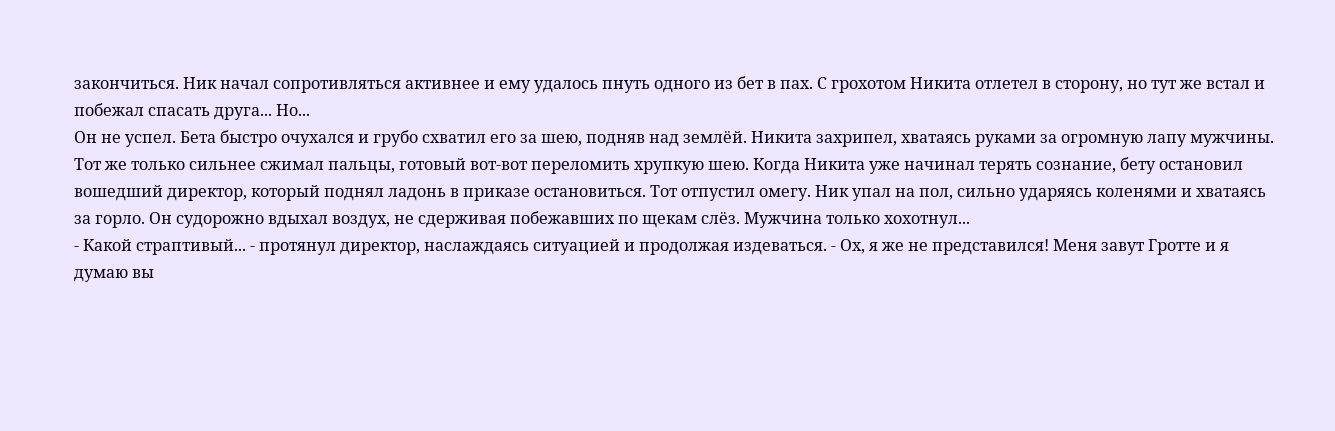закончиться. Ник начал сопротивляться активнее и ему удалось пнуть одного из бет в пах. С грохотом Никита отлетел в сторону, но тут же встал и побежал спасать друга... Но...
Он не успел. Бета быстро очухался и грубо схватил его за шею, подняв над землёй. Никита захрипел, хватаясь руками за огромную лапу мужчины. Тот же только сильнее сжимал пальцы, готовый вот-вот переломить хрупкую шею. Когда Никита уже начинал терять сознание, бету остановил вошедший директор, который поднял ладонь в приказе остановиться. Тот отпустил омегу. Ник упал на пол, сильно ударяясь коленями и хватаясь за горло. Он судорожно вдыхал воздух, не сдерживая побежавших по щекам слёз. Мужчина только хохотнул...
- Какой страптивый... - протянул директор, наслаждаясь ситуацией и продолжая издеваться. - Ох, я же не представился! Меня завут Гротте и я думаю вы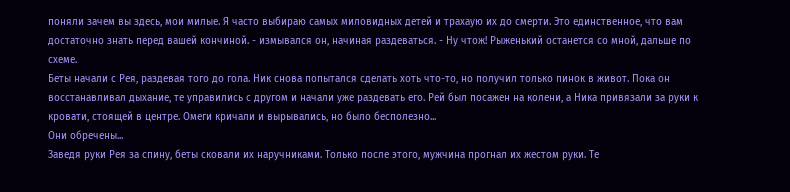поняли зачем вы здесь, мои милые. Я часто выбираю самых миловидных детей и трахаую их до смерти. Это единственное, что вам достаточно знать перед вашей кончиной. - измывался он, начиная раздеваться. - Ну чтож! Рыженький останется со мной, дальше по схеме.
Беты начали с Рея, раздевая того до гола. Ник снова попытался сделать хоть что-то, но получил только пинок в живот. Пока он восстанавливал дыхание, те управились с другом и начали уже раздевать его. Рей был посажен на колени, а Ника привязали за руки к кровати, стоящей в центре. Омеги кричали и вырывались, но было бесполезно...
Они обречены...
Заведя руки Рея за спину, беты сковали их наручниками. Только после этого, мужчина прогнал их жестом руки. Те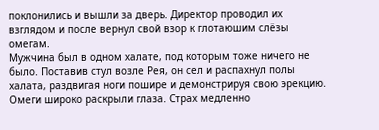поклонились и вышли за дверь. Директор проводил их взглядом и после вернул свой взор к глотаюшим слёзы омегам.
Мужчина был в одном халате, под которым тоже ничего не было. Поставив стул возле Рея, он сел и распахнул полы халата, раздвигая ноги пошире и демонстрируя свою эрекцию. Омеги широко раскрыли глаза. Страх медленно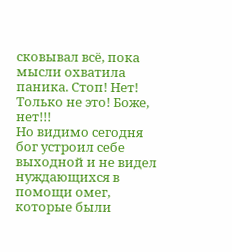сковывал всё, пока мысли охватила паника. Стоп! Нет! Только не это! Боже, нет!!!
Но видимо сегодня бог устроил себе выходной и не видел нуждающихся в помощи омег, которые были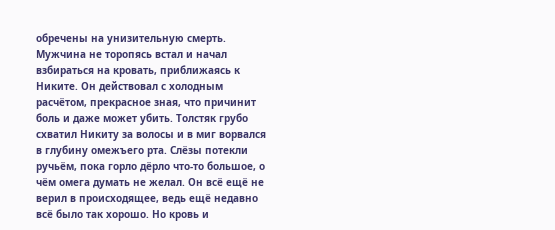обречены на унизительную смерть. Мужчина не торопясь встал и начал взбираться на кровать, приближаясь к Никите. Он действовал с холодным расчётом, прекрасное зная, что причинит боль и даже может убить. Толстяк грубо схватил Никиту за волосы и в миг ворвался в глубину омежъего рта. Слёзы потекли ручьём, пока горло дёрло что-то большое, о чём омега думать не желал. Он всё ещё не верил в происходящее, ведь ещё недавно всё было так хорошо. Но кровь и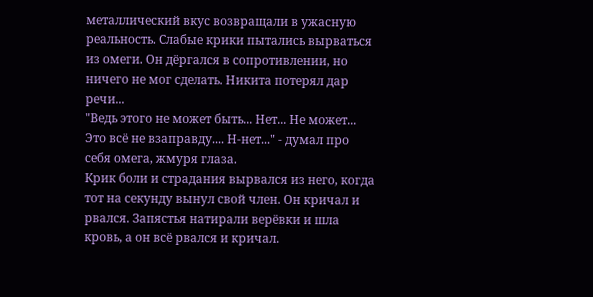металлический вкус возвращали в ужасную реальность. Слабые крики пытались вырваться из омеги. Он дёргался в сопротивлении, но ничего не мог сделать. Никита потерял дар речи...
"Ведь этого не может быть... Нет... Не может... Это всё не взаправду.... Н-нет..." - думал про себя омега, жмуря глаза.
Крик боли и страдания вырвался из него, когда тот на секунду вынул свой член. Он кричал и рвался. Запястья натирали верёвки и шла кровь, а он всё рвался и кричал.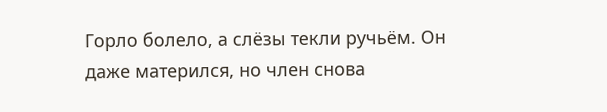Горло болело, а слёзы текли ручьём. Он даже матерился, но член снова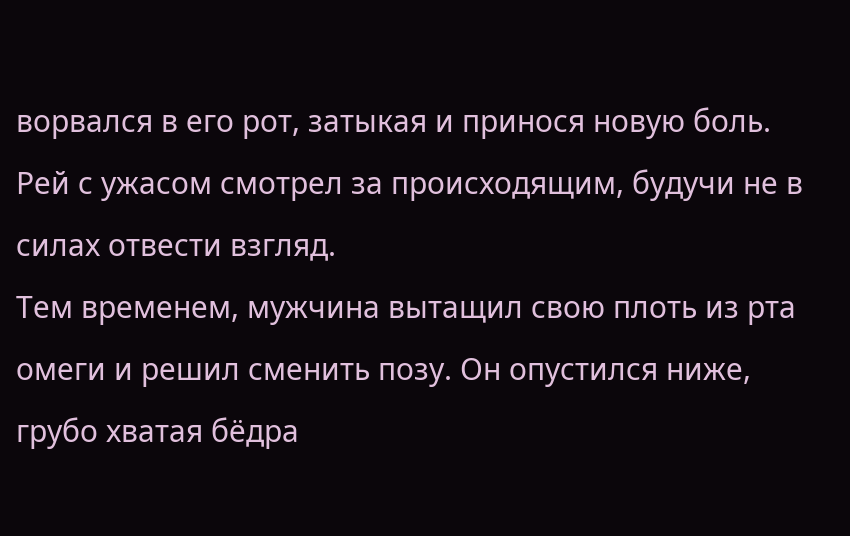ворвался в его рот, затыкая и принося новую боль. Рей с ужасом смотрел за происходящим, будучи не в силах отвести взгляд.
Тем временем, мужчина вытащил свою плоть из рта омеги и решил сменить позу. Он опустился ниже, грубо хватая бёдра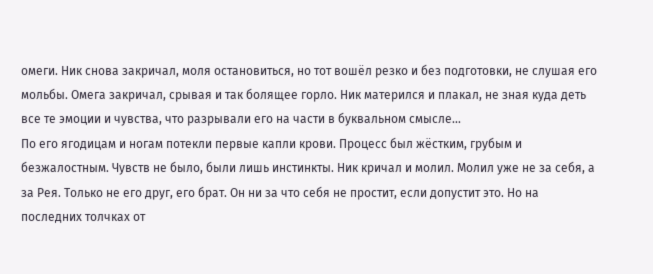омеги. Ник снова закричал, моля остановиться, но тот вошёл резко и без подготовки, не слушая его мольбы. Омега закричал, срывая и так болящее горло. Ник матерился и плакал, не зная куда деть все те эмоции и чувства, что разрывали его на части в буквальном смысле...
По его ягодицам и ногам потекли первые капли крови. Процесс был жёстким, грубым и безжалостным. Чувств не было, были лишь инстинкты. Ник кричал и молил. Молил уже не за себя, а за Рея. Только не его друг, его брат. Он ни за что себя не простит, если допустит это. Но на последних толчках от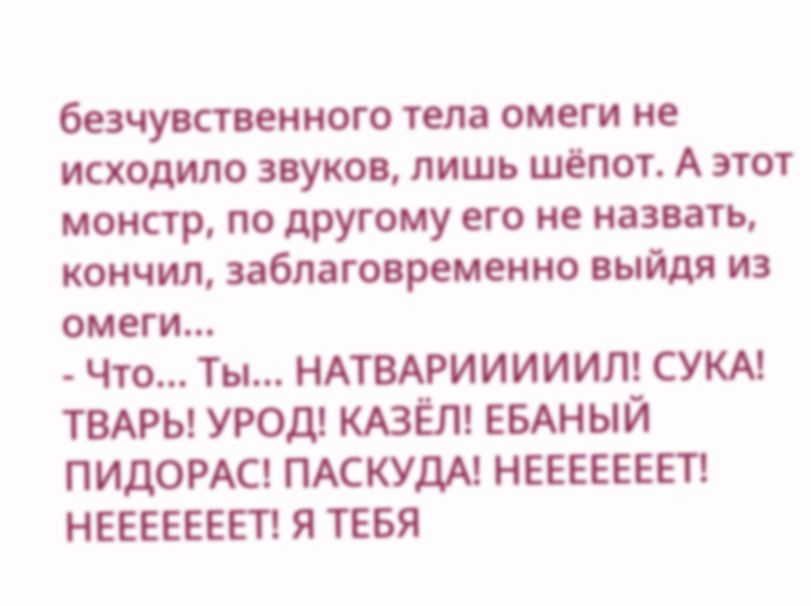безчувственного тела омеги не исходило звуков, лишь шёпот. А этот монстр, по другому его не назвать, кончил, заблаговременно выйдя из омеги...
- Что... Ты... НАТВАРИИИИИЛ! СУКА! ТВАРЬ! УРОД! КАЗЁЛ! ЕБАНЫЙ ПИДОРАС! ПАСКУДА! НЕЕЕЕЕЕЕТ! НЕЕЕЕЕЕЕТ! Я ТЕБЯ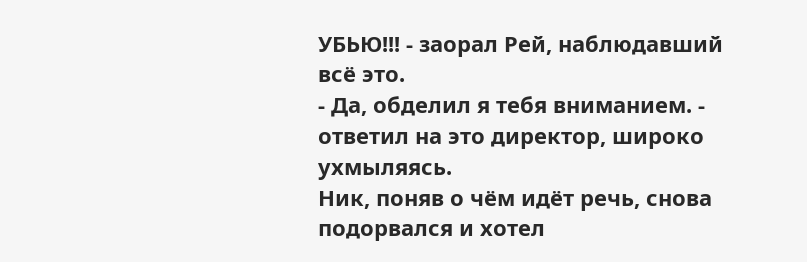УБЬЮ!!! - заорал Рей, наблюдавший всё это.
- Да, обделил я тебя вниманием. - ответил на это директор, широко ухмыляясь.
Ник, поняв о чём идёт речь, снова подорвался и хотел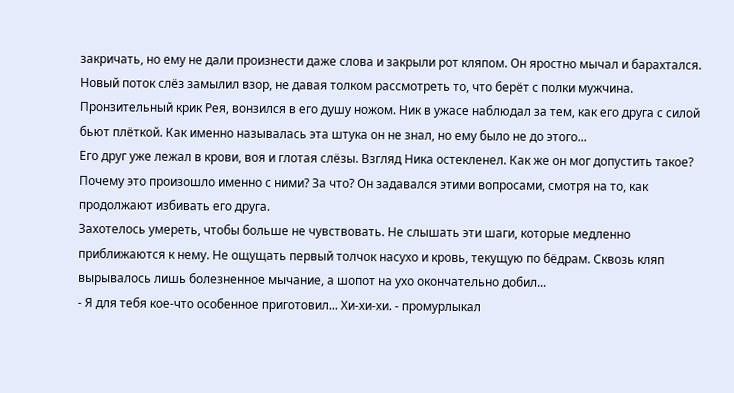закричать, но ему не дали произнести даже слова и закрыли рот кляпом. Он яростно мычал и барахтался. Новый поток слёз замылил взор, не давая толком рассмотреть то, что берёт с полки мужчина. Пронзительный крик Рея, вонзился в его душу ножом. Ник в ужасе наблюдал за тем, как его друга с силой бьют плёткой. Как именно называлась эта штука он не знал, но ему было не до этого...
Его друг уже лежал в крови, воя и глотая слёзы. Взгляд Ника остекленел. Как же он мог допустить такое? Почему это произошло именно с ними? За что? Он задавался этими вопросами, смотря на то, как продолжают избивать его друга.
Захотелось умереть, чтобы больше не чувствовать. Не слышать эти шаги, которые медленно приближаются к нему. Не ощущать первый толчок насухо и кровь, текущую по бёдрам. Сквозь кляп вырывалось лишь болезненное мычание, а шопот на ухо окончательно добил...
- Я для тебя кое-что особенное приготовил... Хи-хи-хи. - промурлыкал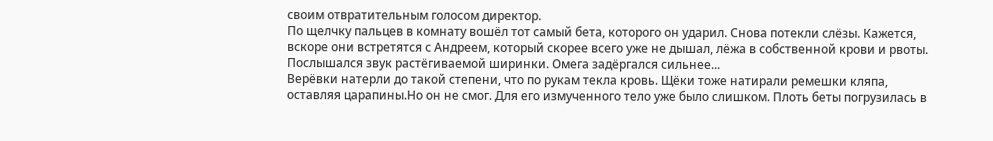своим отвратительным голосом директор.
По щелчку пальцев в комнату вошёл тот самый бета, которого он ударил. Снова потекли слёзы. Кажется, вскоре они встретятся с Андреем, который скорее всего уже не дышал, лёжа в собственной крови и рвоты. Послышался звук растёгиваемой ширинки. Омега задёргался сильнее...
Верёвки натерли до такой степени, что по рукам текла кровь. Щёки тоже натирали ремешки кляпа, оставляя царапины.Но он не смог. Для его измученного тело уже было слишком. Плоть беты погрузилась в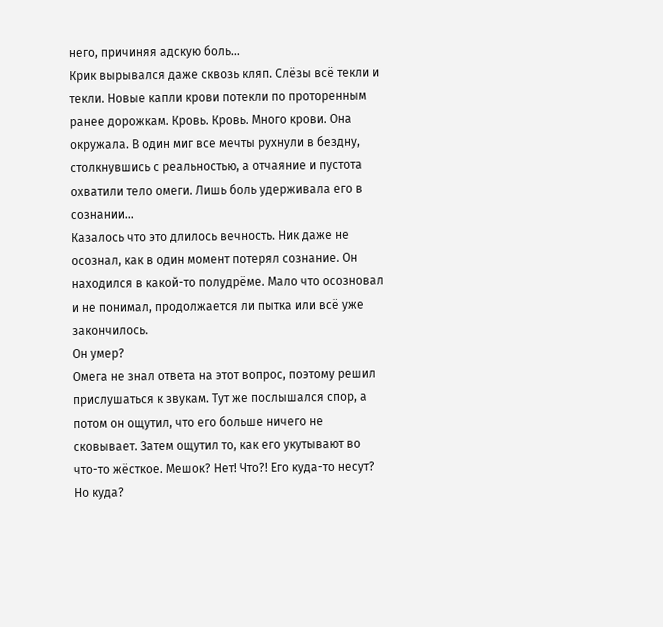него, причиняя адскую боль...
Крик вырывался даже сквозь кляп. Слёзы всё текли и текли. Новые капли крови потекли по проторенным ранее дорожкам. Кровь. Кровь. Много крови. Она окружала. В один миг все мечты рухнули в бездну, столкнувшись с реальностью, а отчаяние и пустота охватили тело омеги. Лишь боль удерживала его в сознании...
Казалось что это длилось вечность. Ник даже не осознал, как в один момент потерял сознание. Он находился в какой-то полудрёме. Мало что осозновал и не понимал, продолжается ли пытка или всё уже закончилось.
Он умер?
Омега не знал ответа на этот вопрос, поэтому решил прислушаться к звукам. Тут же послышался спор, а потом он ощутил, что его больше ничего не сковывает. Затем ощутил то, как его укутывают во что-то жёсткое. Мешок? Нет! Что?! Его куда-то несут? Но куда?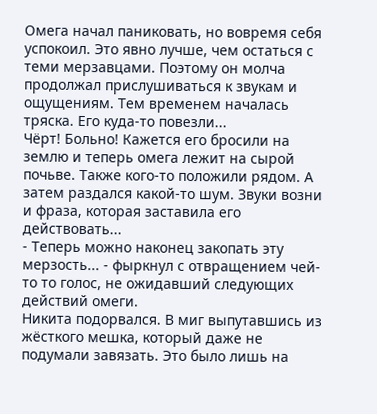Омега начал паниковать, но вовремя себя успокоил. Это явно лучше, чем остаться с теми мерзавцами. Поэтому он молча продолжал прислушиваться к звукам и ощущениям. Тем временем началась тряска. Его куда-то повезли...
Чёрт! Больно! Кажется его бросили на землю и теперь омега лежит на сырой почьве. Также кого-то положили рядом. А затем раздался какой-то шум. Звуки возни и фраза, которая заставила его действовать...
- Теперь можно наконец закопать эту мерзость... - фыркнул с отвращением чей-то то голос, не ожидавший следующих действий омеги.
Никита подорвался. В миг выпутавшись из жёсткого мешка, который даже не подумали завязать. Это было лишь на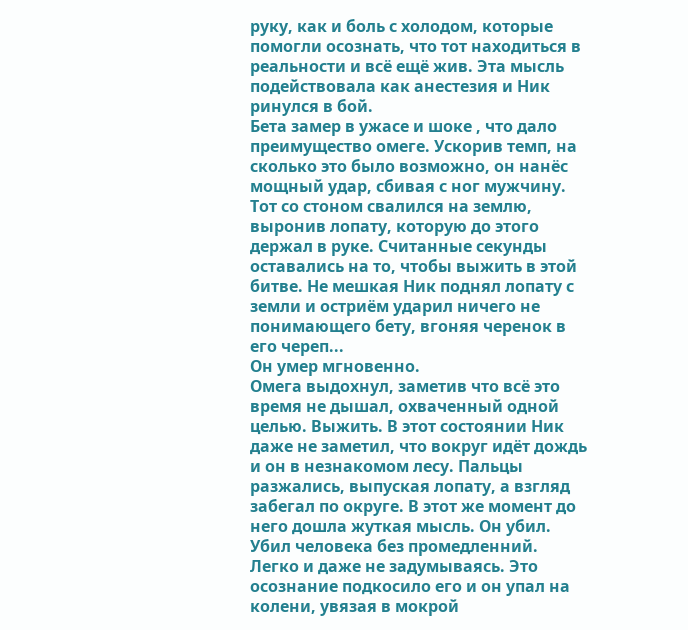руку, как и боль с холодом, которые помогли осознать, что тот находиться в реальности и всё ещё жив. Эта мысль подействовала как анестезия и Ник ринулся в бой.
Бета замер в ужасе и шоке , что дало преимущество омеге. Ускорив темп, на сколько это было возможно, он нанёс мощный удар, сбивая с ног мужчину. Тот со стоном свалился на землю, выронив лопату, которую до этого держал в руке. Считанные секунды оставались на то, чтобы выжить в этой битве. Не мешкая Ник поднял лопату с земли и остриём ударил ничего не понимающего бету, вгоняя черенок в его череп...
Он умер мгновенно.
Омега выдохнул, заметив что всё это время не дышал, охваченный одной целью. Выжить. В этот состоянии Ник даже не заметил, что вокруг идёт дождь и он в незнакомом лесу. Пальцы разжались, выпуская лопату, а взгляд забегал по округе. В этот же момент до него дошла жуткая мысль. Он убил. Убил человека без промедленний. Легко и даже не задумываясь. Это осознание подкосило его и он упал на колени, увязая в мокрой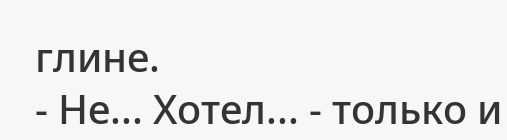глине.
- Не... Хотел... - только и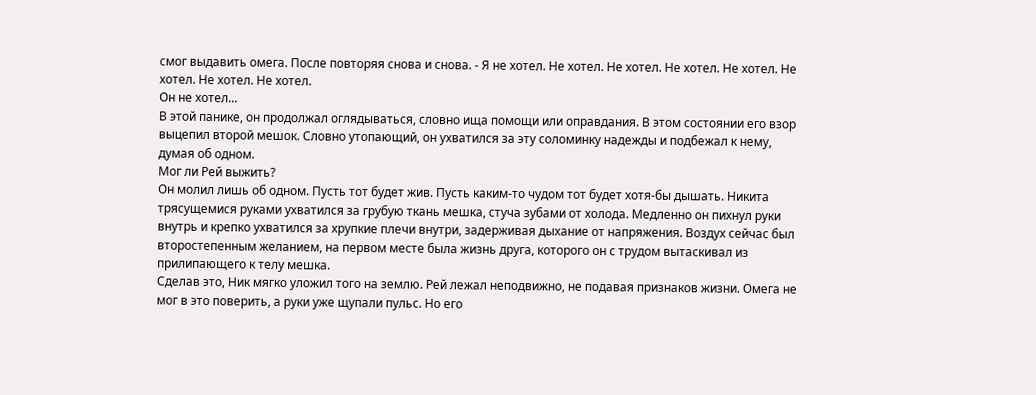смог выдавить омега. После повторяя снова и снова. - Я не хотел. Не хотел. Не хотел. Не хотел. Не хотел. Не хотел. Не хотел. Не хотел.
Он не хотел...
В этой панике, он продолжал оглядываться, словно ища помощи или оправдания. В этом состоянии его взор выцепил второй мешок. Словно утопающий, он ухватился за эту соломинку надежды и подбежал к нему, думая об одном.
Мог ли Рей выжить?
Он молил лишь об одном. Пусть тот будет жив. Пусть каким-то чудом тот будет хотя-бы дышать. Никита трясущемися руками ухватился за грубую ткань мешка, стуча зубами от холода. Медленно он пихнул руки внутрь и крепко ухватился за хрупкие плечи внутри, задерживая дыхание от напряжения. Воздух сейчас был второстепенным желанием, на первом месте была жизнь друга, которого он с трудом вытаскивал из прилипающего к телу мешка.
Сделав это, Ник мягко уложил того на землю. Рей лежал неподвижно, не подавая признаков жизни. Омега не мог в это поверить, а руки уже щупали пульс. Но его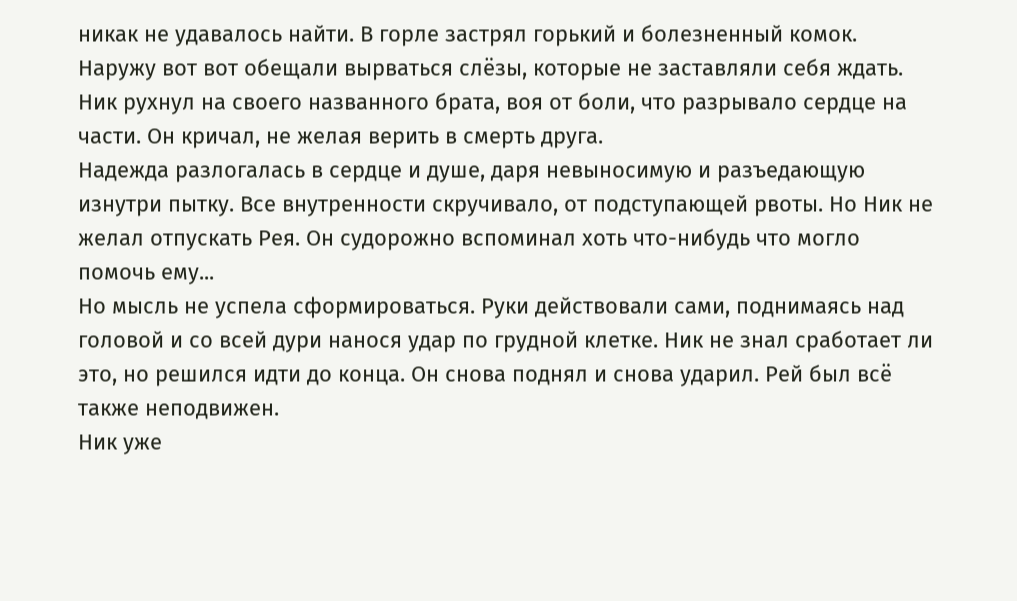никак не удавалось найти. В горле застрял горький и болезненный комок. Наружу вот вот обещали вырваться слёзы, которые не заставляли себя ждать. Ник рухнул на своего названного брата, воя от боли, что разрывало сердце на части. Он кричал, не желая верить в смерть друга.
Надежда разлогалась в сердце и душе, даря невыносимую и разъедающую изнутри пытку. Все внутренности скручивало, от подступающей рвоты. Но Ник не желал отпускать Рея. Он судорожно вспоминал хоть что-нибудь что могло помочь ему...
Но мысль не успела сформироваться. Руки действовали сами, поднимаясь над головой и со всей дури нанося удар по грудной клетке. Ник не знал сработает ли это, но решился идти до конца. Он снова поднял и снова ударил. Рей был всё также неподвижен.
Ник уже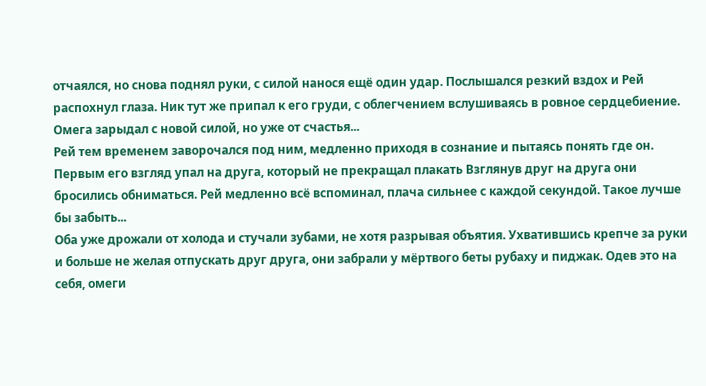отчаялся, но снова поднял руки, с силой нанося ещё один удар. Послышался резкий вздох и Рей распохнул глаза. Ник тут же припал к его груди, с облегчением вслушиваясь в ровное сердцебиение. Омега зарыдал с новой силой, но уже от счастья...
Рей тем временем заворочался под ним, медленно приходя в сознание и пытаясь понять где он. Первым его взгляд упал на друга, который не прекращал плакать Взглянув друг на друга они бросились обниматься. Рей медленно всё вспоминал, плача сильнее с каждой секундой. Такое лучше бы забыть...
Оба уже дрожали от холода и стучали зубами, не хотя разрывая объятия. Ухватившись крепче за руки и больше не желая отпускать друг друга, они забрали у мёртвого беты рубаху и пиджак. Одев это на себя, омеги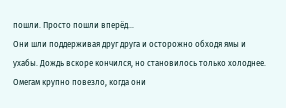пошли. Просто пошли вперёд...
Они шли поддерживая друг друга и осторожно обходя ямы и ухабы. Дождь вскоре кончился, но становилось только холоднее. Омегам крупно повезло, когда они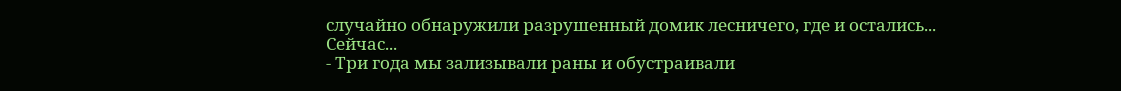случайно обнаружили разрушенный домик лесничего, где и остались...
Сейчас...
- Три года мы зализывали раны и обустраивали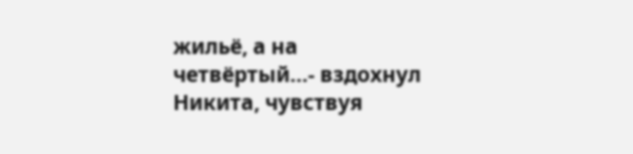жильё, а на четвёртый...- вздохнул Никита, чувствуя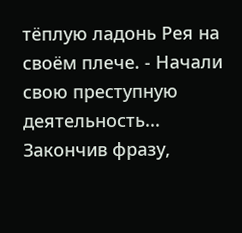тёплую ладонь Рея на своём плече. - Начали свою преступную деятельность...
Закончив фразу,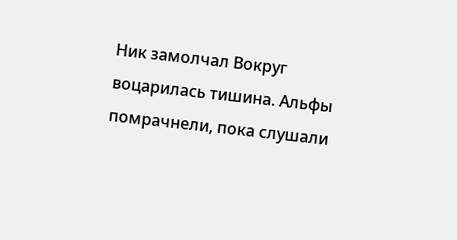Ник замолчал Вокруг воцарилась тишина. Альфы помрачнели, пока слушали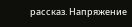рассказ. Напряжение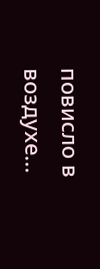повисло в воздухе...